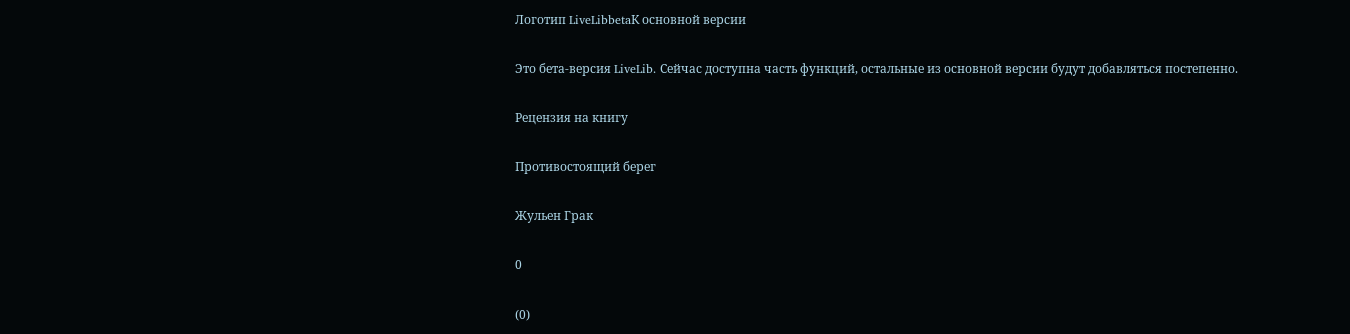Логотип LiveLibbetaК основной версии

Это бета-версия LiveLib. Сейчас доступна часть функций, остальные из основной версии будут добавляться постепенно.

Рецензия на книгу

Противостоящий берег

Жульен Грак

0

(0)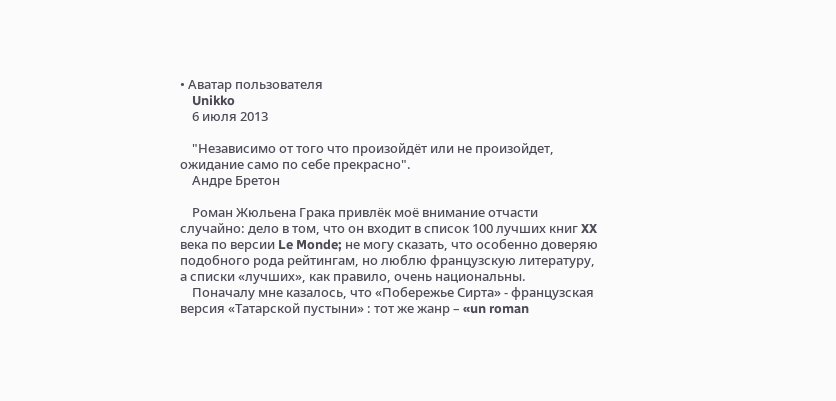• Аватар пользователя
    Unikko
    6 июля 2013

    "Независимо от того что произойдёт или не произойдет, ожидание само по себе прекрасно".
    Андре Бретон

    Роман Жюльена Грака привлёк моё внимание отчасти случайно: дело в том, что он входит в список 100 лучших книг XX века по версии Le Monde; не могу сказать, что особенно доверяю подобного рода рейтингам, но люблю французскую литературу, а списки «лучших», как правило, очень национальны.
    Поначалу мне казалось, что «Побережье Сирта» - французская версия «Татарской пустыни» : тот же жанр – «un roman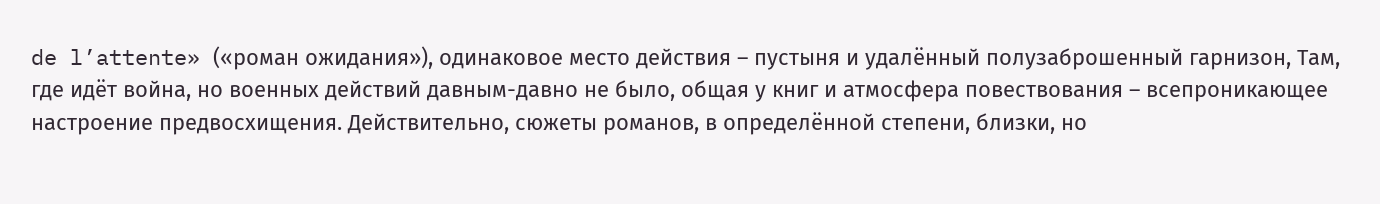de l’attente» («роман ожидания»), одинаковое место действия – пустыня и удалённый полузаброшенный гарнизон, Там, где идёт война, но военных действий давным-давно не было, общая у книг и атмосфера повествования – всепроникающее настроение предвосхищения. Действительно, сюжеты романов, в определённой степени, близки, но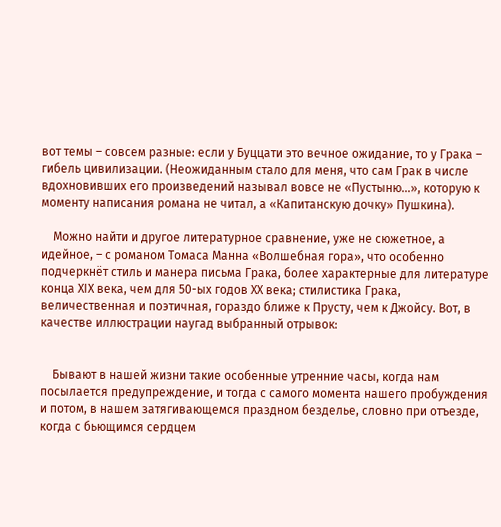вот темы – совсем разные: если у Буццати это вечное ожидание, то у Грака – гибель цивилизации. (Неожиданным стало для меня, что сам Грак в числе вдохновивших его произведений называл вовсе не «Пустыню…», которую к моменту написания романа не читал, а «Капитанскую дочку» Пушкина).

    Можно найти и другое литературное сравнение, уже не сюжетное, а идейное, – с романом Томаса Манна «Волшебная гора», что особенно подчеркнёт стиль и манера письма Грака, более характерные для литературе конца XIX века, чем для 50-ых годов XX века; стилистика Грака, величественная и поэтичная, гораздо ближе к Прусту, чем к Джойсу. Вот, в качестве иллюстрации наугад выбранный отрывок:


    Бывают в нашей жизни такие особенные утренние часы, когда нам посылается предупреждение, и тогда с самого момента нашего пробуждения и потом, в нашем затягивающемся праздном безделье, словно при отъезде, когда с бьющимся сердцем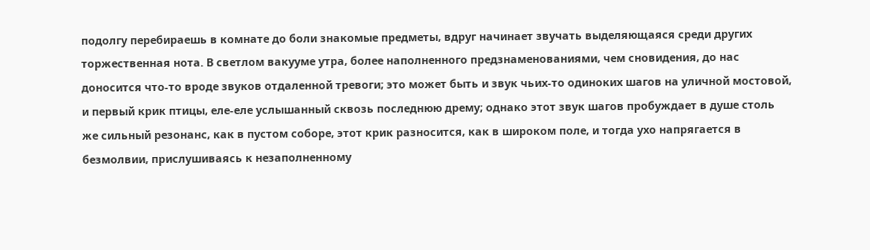подолгу перебираешь в комнате до боли знакомые предметы, вдруг начинает звучать выделяющаяся среди других торжественная нота. В светлом вакууме утра, более наполненного предзнаменованиями, чем сновидения, до нас доносится что-то вроде звуков отдаленной тревоги; это может быть и звук чьих-то одиноких шагов на уличной мостовой, и первый крик птицы, еле-еле услышанный сквозь последнюю дрему; однако этот звук шагов пробуждает в душе столь же сильный резонанс, как в пустом соборе, этот крик разносится, как в широком поле, и тогда ухо напрягается в безмолвии, прислушиваясь к незаполненному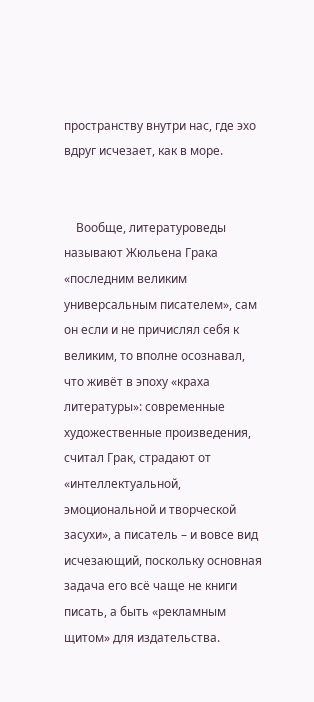пространству внутри нас, где эхо вдруг исчезает, как в море.


    Вообще, литературоведы называют Жюльена Грака «последним великим универсальным писателем», сам он если и не причислял себя к великим, то вполне осознавал, что живёт в эпоху «краха литературы»: современные художественные произведения, считал Грак, страдают от «интеллектуальной, эмоциональной и творческой засухи», а писатель – и вовсе вид исчезающий, поскольку основная задача его всё чаще не книги писать, а быть «рекламным щитом» для издательства.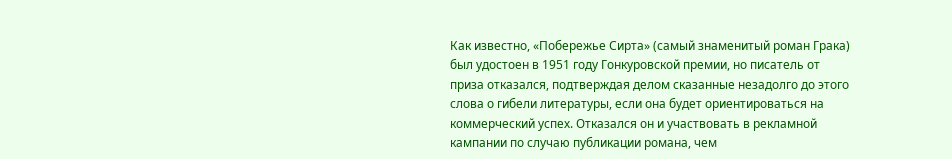Как известно, «Побережье Сирта» (самый знаменитый роман Грака) был удостоен в 1951 году Гонкуровской премии, но писатель от приза отказался, подтверждая делом сказанные незадолго до этого слова о гибели литературы, если она будет ориентироваться на коммерческий успех. Отказался он и участвовать в рекламной кампании по случаю публикации романа, чем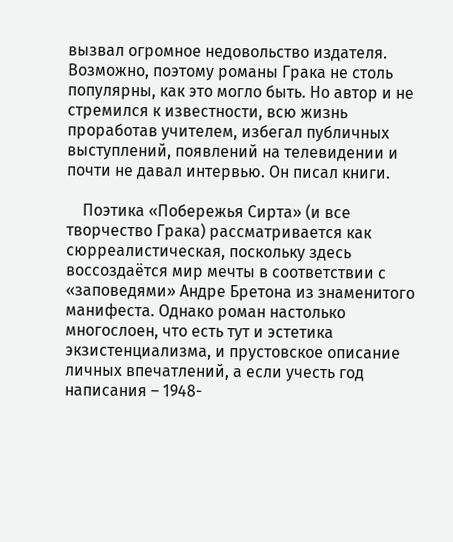вызвал огромное недовольство издателя. Возможно, поэтому романы Грака не столь популярны, как это могло быть. Но автор и не стремился к известности, всю жизнь проработав учителем, избегал публичных выступлений, появлений на телевидении и почти не давал интервью. Он писал книги.

    Поэтика «Побережья Сирта» (и все творчество Грака) рассматривается как сюрреалистическая, поскольку здесь воссоздаётся мир мечты в соответствии с «заповедями» Андре Бретона из знаменитого манифеста. Однако роман настолько многослоен, что есть тут и эстетика экзистенциализма, и прустовское описание личных впечатлений, а если учесть год написания – 1948-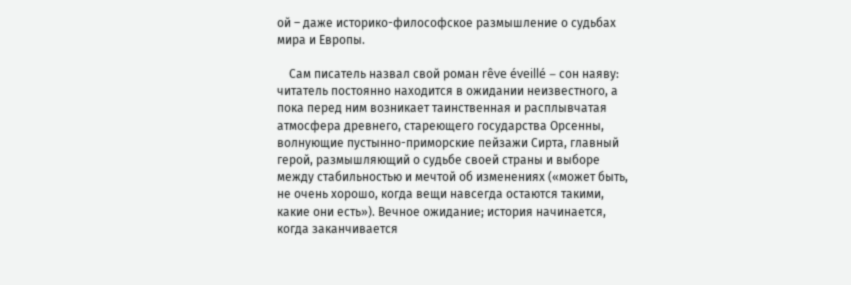ой – даже историко-философское размышление о судьбах мира и Европы.

    Сам писатель назвал свой роман rêve éveillé – сон наяву: читатель постоянно находится в ожидании неизвестного, а пока перед ним возникает таинственная и расплывчатая атмосфера древнего, стареющего государства Орсенны, волнующие пустынно-приморские пейзажи Сирта, главный герой, размышляющий о судьбе своей страны и выборе между стабильностью и мечтой об изменениях («может быть, не очень хорошо, когда вещи навсегда остаются такими, какие они есть»). Вечное ожидание; история начинается, когда заканчивается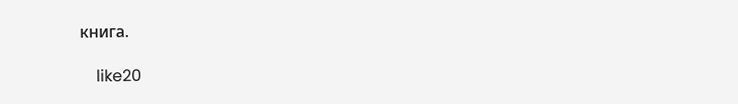книга.

    like20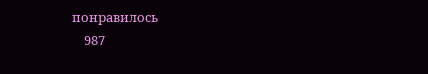понравилось
    987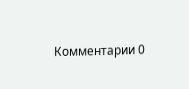Комментарии 0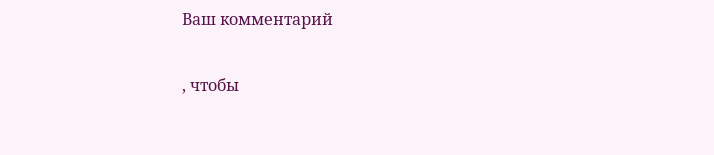Ваш комментарий

, чтобы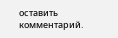оставить комментарий.